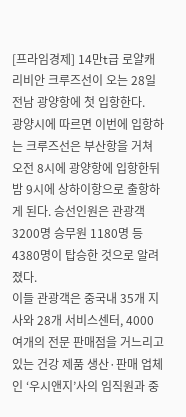[프라임경제] 14만t급 로얄캐리비안 크루즈선이 오는 28일 전남 광양항에 첫 입항한다.
광양시에 따르면 이번에 입항하는 크루즈선은 부산항을 거쳐 오전 8시에 광양항에 입항한뒤 밤 9시에 상하이항으로 출항하게 된다. 승선인원은 관광객 3200명 승무원 1180명 등 4380명이 탑승한 것으로 알려졌다.
이들 관광객은 중국내 35개 지사와 28개 서비스센터, 4000여개의 전문 판매점을 거느리고 있는 건강 제품 생산·판매 업체인 ‘우시앤지’사의 임직원과 중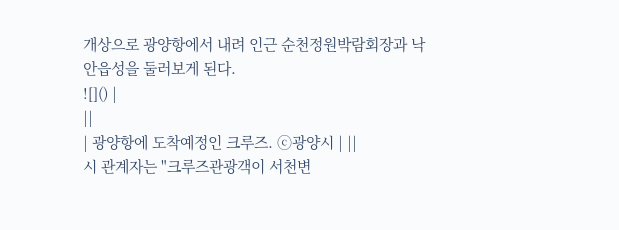개상으로 광양항에서 내려 인근 순천정원박람회장과 낙안읍성을 둘러보게 된다.
![]() |
||
| 광양항에 도착예정인 크루즈. ⓒ광양시 | ||
시 관계자는 "크루즈관광객이 서천변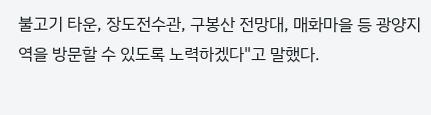불고기 타운, 장도전수관, 구봉산 전망대, 매화마을 등 광양지역을 방문할 수 있도록 노력하겠다"고 말했다.